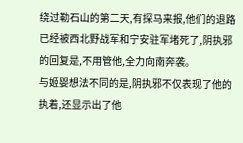绕过勒石山的第二天,有探马来报,他们的退路已经被西北野战军和宁安驻军堵死了,阴执邪的回复是,不用管他,全力向南奔袭。
与姬婴想法不同的是,阴执邪不仅表现了他的执着,还显示出了他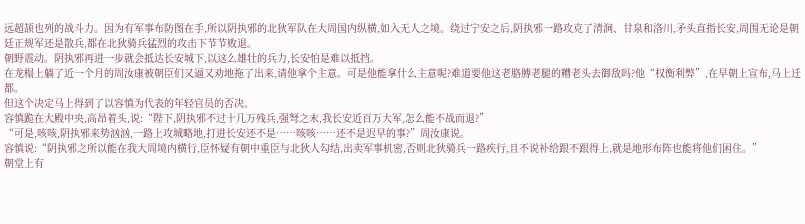远超颉也列的战斗力。因为有军事布防图在手,所以阴执邪的北狄军队在大周国内纵横,如入无人之境。绕过宁安之后,阴执邪一路攻克了清涧、甘泉和洛川,矛头直指长安,周围无论是朝廷正规军还是散兵,都在北狄骑兵猛烈的攻击下节节败退。
朝野震动。阴执邪再进一步就会抵达长安城下,以这么雄壮的兵力,长安怕是难以抵挡。
在龙榻上躺了近一个月的周汝康被朝臣们又逼又劝地拖了出来,请他拿个主意。可是他能拿什么主意呢?难道要他这老胳膊老腿的糟老头去御敌吗?他“权衡利弊”,在早朝上宣布,马上迁都。
但这个决定马上得到了以容慎为代表的年轻官员的否决。
容慎跪在大殿中央,高昂着头,说:“陛下,阴执邪不过十几万残兵,强弩之末,我长安近百万大军,怎么能不战而退?”
“可是,咳咳,阴执邪来势汹汹,一路上攻城略地,打进长安还不是……咳咳……还不是迟早的事?”周汝康说。
容慎说:“阴执邪之所以能在我大周境内横行,臣怀疑有朝中重臣与北狄人勾结,出卖军事机密,否则北狄骑兵一路疾行,且不说补给跟不跟得上,就是地形布阵也能将他们困住。”
朝堂上有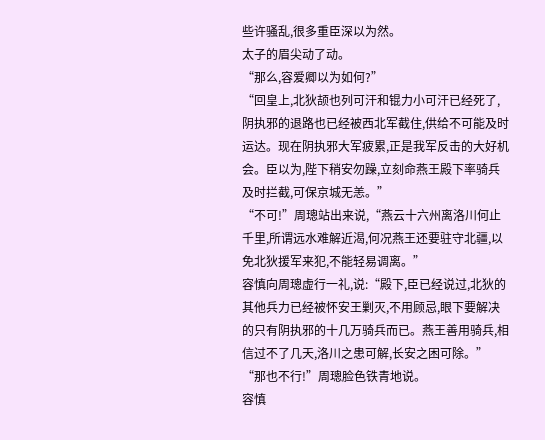些许骚乱,很多重臣深以为然。
太子的眉尖动了动。
“那么,容爱卿以为如何?”
“回皇上,北狄颉也列可汗和锟力小可汗已经死了,阴执邪的退路也已经被西北军截住,供给不可能及时运达。现在阴执邪大军疲累,正是我军反击的大好机会。臣以为,陛下稍安勿躁,立刻命燕王殿下率骑兵及时拦截,可保京城无恙。”
“不可!”周璁站出来说,“燕云十六州离洛川何止千里,所谓远水难解近渴,何况燕王还要驻守北疆,以免北狄援军来犯,不能轻易调离。”
容慎向周璁虚行一礼,说:“殿下,臣已经说过,北狄的其他兵力已经被怀安王剿灭,不用顾忌,眼下要解决的只有阴执邪的十几万骑兵而已。燕王善用骑兵,相信过不了几天,洛川之患可解,长安之困可除。”
“那也不行!”周璁脸色铁青地说。
容慎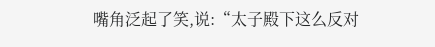嘴角泛起了笑,说:“太子殿下这么反对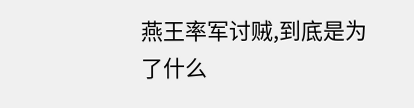燕王率军讨贼,到底是为了什么